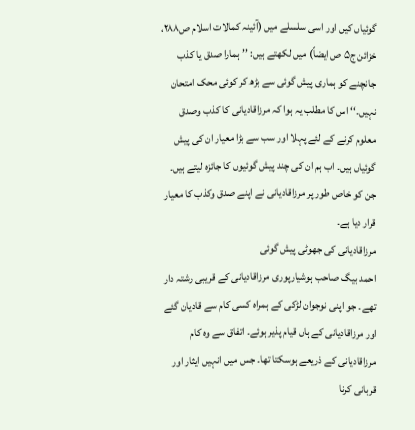گوئیاں کیں اور اسی سلسلے میں (آئینہ کمالات اسلام ص۲۸۸، خزائن ج۵ ص ایضاً) میں لکھتے ہیں: ’’ہمارا صدق یا کذب جانچنے کو ہماری پیش گوئی سے بڑھ کر کوئی محک امتحان نہیں۔‘‘ اس کا مطلب یہ ہوا کہ مرزاقادیانی کا کذب وصدق معلوم کرنے کے لئے پہلا اور سب سے بڑا معیار ان کی پیش گوئیاں ہیں۔ اب ہم ان کی چند پیش گوئیوں کا جائزہ لیتے ہیں۔ جن کو خاص طور پر مرزاقادیانی نے اپنے صدق وکذب کا معیار قرار دیا ہے۔
مرزاقادیانی کی جھوٹی پیش گوئی
احمد بیگ صاحب ہوشیارپوری مرزاقادیانی کے قریبی رشتہ دار تھے۔ جو اپنی نوجوان لڑکی کے ہمراہ کسی کام سے قادیان گئے اور مرزاقادیانی کے ہاں قیام پذیر ہوئے۔ اتفاق سے وہ کام مرزاقادیانی کے ذریعے ہوسکتا تھا۔ جس میں انہیں ایثار اور قربانی کرنا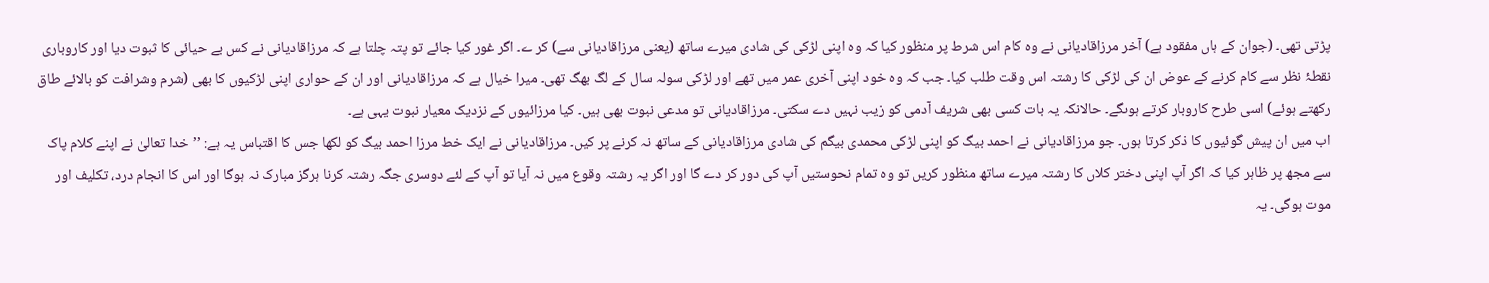پڑتی تھی۔ (جوان کے ہاں مفقود ہے) آخر مرزاقادیانی نے وہ کام اس شرط پر منظور کیا کہ وہ اپنی لڑکی کی شادی میرے ساتھ (یعنی مرزاقادیانی سے) کر ے۔ اگر غور کیا جائے تو پتہ چلتا ہے کہ مرزاقادیانی نے کس بے حیائی کا ثبوت دیا اور کاروباری نقطۂ نظر سے کام کرنے کے عوض ان کی لڑکی کا رشتہ اس وقت طلب کیا۔ جب کہ وہ خود اپنی آخری عمر میں تھے اور لڑکی سولہ سال کے لگ بھگ تھی۔ میرا خیال ہے کہ مرزاقادیانی اور ان کے حواری اپنی لڑکیوں کا بھی (شرم وشرافت کو بالائے طاق رکھتے ہوئے) اسی طرح کاروبار کرتے ہوںگے۔ حالانکہ یہ بات کسی بھی شریف آدمی کو زیب نہیں دے سکتی۔ مرزاقادیانی تو مدعی نبوت بھی ہیں۔ کیا مرزائیوں کے نزدیک معیار نبوت یہی ہے۔
اب میں ان پیش گوئیوں کا ذکر کرتا ہوں۔ جو مرزاقادیانی نے احمد بیگ کو اپنی لڑکی محمدی بیگم کی شادی مرزاقادیانی کے ساتھ نہ کرنے پر کیں۔ مرزاقادیانی نے ایک خط مرزا احمد بیگ کو لکھا جس کا اقتباس یہ ہے: ’’خدا تعالیٰ نے اپنے کلام پاک سے مجھ پر ظاہر کیا کہ اگر آپ اپنی دختر کلاں کا رشتہ میرے ساتھ منظور کریں تو وہ تمام نحوستیں آپ کی دور کر دے گا اور اگر یہ رشتہ وقوع میں نہ آیا تو آپ کے لئے دوسری جگہ رشتہ کرنا ہرگز مبارک نہ ہوگا اور اس کا انجام درد، تکلیف اور موت ہوگی۔ یہ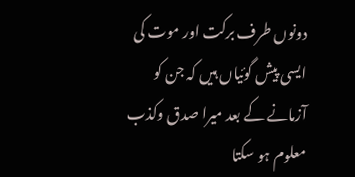دونوں طرف برکت اور موت کی ایسی پیش گوئیاں ہیں کہ جن کو آزمانے کے بعد میرا صدق وکذب معلوم ہو سکتا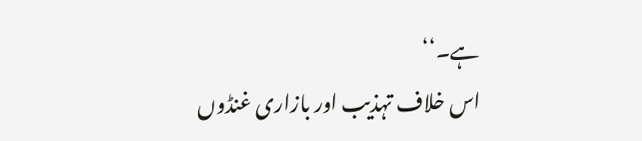ہے۔‘‘
اس خلاف تہذیب اور بازاری غنڈوں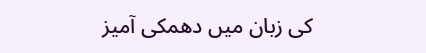کی زبان میں دھمکی آمیز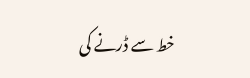خط سے ڈرنے کی